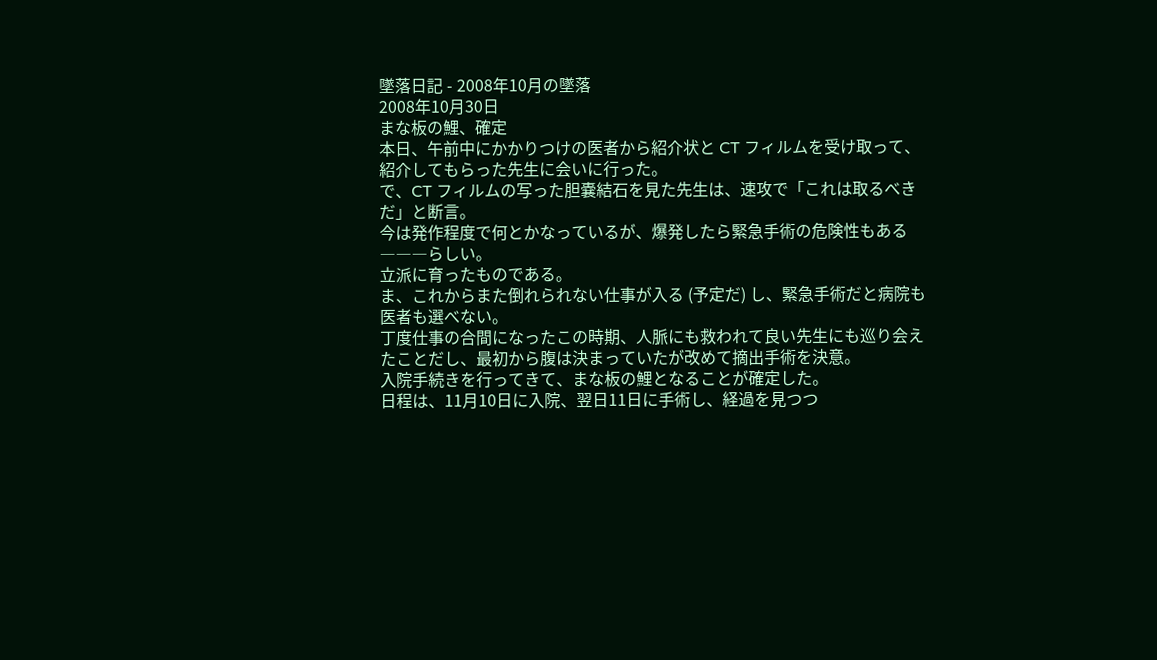墜落日記 - 2008年10月の墜落
2008年10月30日
まな板の鯉、確定
本日、午前中にかかりつけの医者から紹介状と CT フィルムを受け取って、紹介してもらった先生に会いに行った。
で、CT フィルムの写った胆嚢結石を見た先生は、速攻で「これは取るべきだ」と断言。
今は発作程度で何とかなっているが、爆発したら緊急手術の危険性もある―――らしい。
立派に育ったものである。
ま、これからまた倒れられない仕事が入る (予定だ) し、緊急手術だと病院も医者も選べない。
丁度仕事の合間になったこの時期、人脈にも救われて良い先生にも巡り会えたことだし、最初から腹は決まっていたが改めて摘出手術を決意。
入院手続きを行ってきて、まな板の鯉となることが確定した。
日程は、11月10日に入院、翌日11日に手術し、経過を見つつ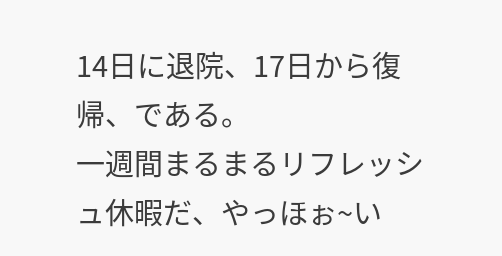14日に退院、17日から復帰、である。
一週間まるまるリフレッシュ休暇だ、やっほぉ~い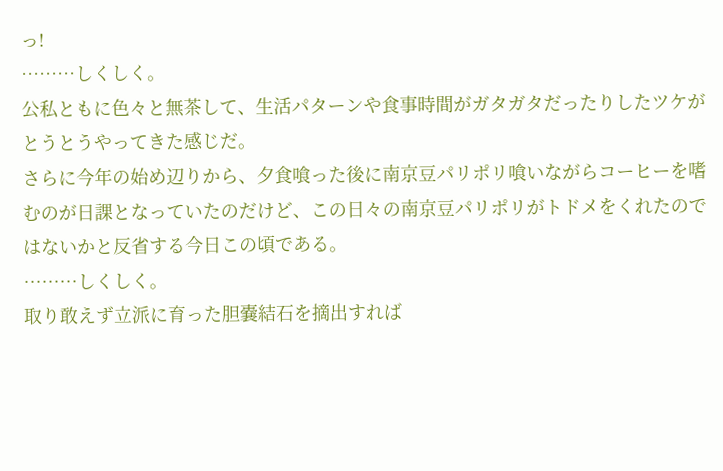っ!
………しくしく。
公私ともに色々と無茶して、生活パターンや食事時間がガタガタだったりしたツケがとうとうやってきた感じだ。
さらに今年の始め辺りから、夕食喰った後に南京豆パリポリ喰いながらコーヒーを嗜むのが日課となっていたのだけど、この日々の南京豆パリポリがトドメをくれたのではないかと反省する今日この頃である。
………しくしく。
取り敢えず立派に育った胆嚢結石を摘出すれば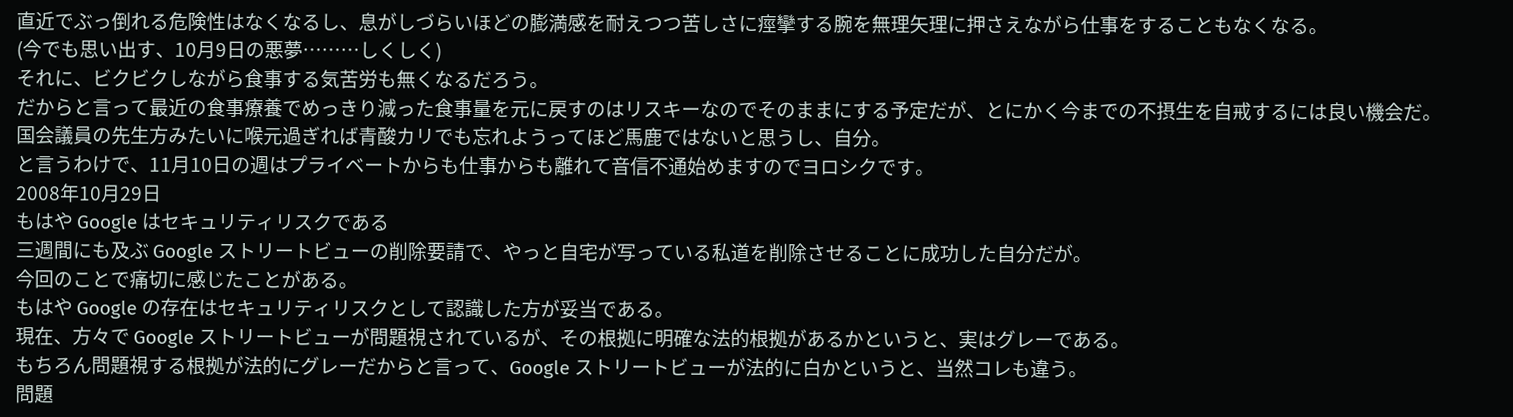直近でぶっ倒れる危険性はなくなるし、息がしづらいほどの膨満感を耐えつつ苦しさに痙攣する腕を無理矢理に押さえながら仕事をすることもなくなる。
(今でも思い出す、10月9日の悪夢………しくしく)
それに、ビクビクしながら食事する気苦労も無くなるだろう。
だからと言って最近の食事療養でめっきり減った食事量を元に戻すのはリスキーなのでそのままにする予定だが、とにかく今までの不摂生を自戒するには良い機会だ。
国会議員の先生方みたいに喉元過ぎれば青酸カリでも忘れようってほど馬鹿ではないと思うし、自分。
と言うわけで、11月10日の週はプライベートからも仕事からも離れて音信不通始めますのでヨロシクです。
2008年10月29日
もはや Google はセキュリティリスクである
三週間にも及ぶ Google ストリートビューの削除要請で、やっと自宅が写っている私道を削除させることに成功した自分だが。
今回のことで痛切に感じたことがある。
もはや Google の存在はセキュリティリスクとして認識した方が妥当である。
現在、方々で Google ストリートビューが問題視されているが、その根拠に明確な法的根拠があるかというと、実はグレーである。
もちろん問題視する根拠が法的にグレーだからと言って、Google ストリートビューが法的に白かというと、当然コレも違う。
問題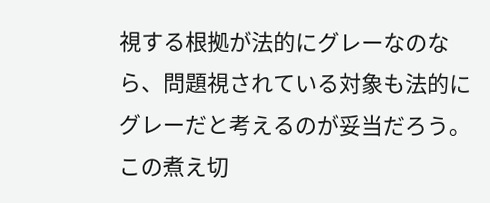視する根拠が法的にグレーなのなら、問題視されている対象も法的にグレーだと考えるのが妥当だろう。
この煮え切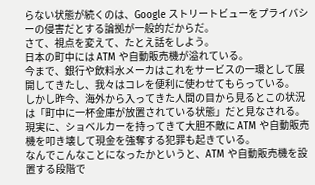らない状態が続くのは、Google ストリートビューをプライバシーの侵害だとする論拠が一般的だからだ。
さて、視点を変えて、たとえ話をしよう。
日本の町中には ATM や自動販売機が溢れている。
今まで、銀行や飲料水メーカはこれをサービスの一環として展開してきたし、我々はコレを便利に使わせてもらっている。
しかし昨今、海外から入ってきた人間の目から見るとこの状況は「町中に一杯金庫が放置されている状態」だと見なされる。
現実に、ショベルカーを持ってきて大胆不敵に ATM や自動販売機を叩き壊して現金を強奪する犯罪も起きている。
なんでこんなことになったかというと、ATM や自動販売機を設置する段階で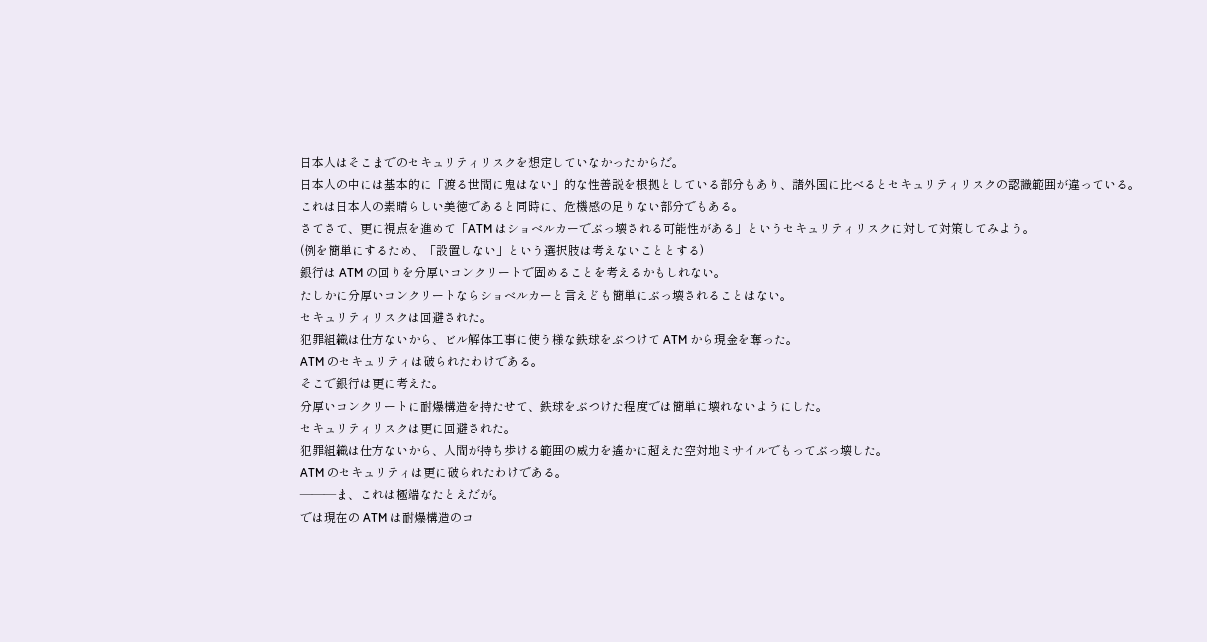日本人はそこまでのセキュリティリスクを想定していなかったからだ。
日本人の中には基本的に「渡る世間に鬼はない」的な性善説を根拠としている部分もあり、諸外国に比べるとセキュリティリスクの認識範囲が違っている。
これは日本人の素晴らしい美徳であると同時に、危機感の足りない部分でもある。
さてさて、更に視点を進めて「ATM はショベルカーでぶっ壊される可能性がある」というセキュリティリスクに対して対策してみよう。
(例を簡単にするため、「設置しない」という選択肢は考えないこととする)
銀行は ATM の回りを分厚いコンクリートで固めることを考えるかもしれない。
たしかに分厚いコンクリートならショベルカーと言えども簡単にぶっ壊されることはない。
セキュリティリスクは回避された。
犯罪組織は仕方ないから、ビル解体工事に使う様な鉄球をぶつけて ATM から現金を奪った。
ATM のセキュリティは破られたわけである。
そこで銀行は更に考えた。
分厚いコンクリートに耐爆構造を持たせて、鉄球をぶつけた程度では簡単に壊れないようにした。
セキュリティリスクは更に回避された。
犯罪組織は仕方ないから、人間が持ち歩ける範囲の威力を遙かに超えた空対地ミサイルでもってぶっ壊した。
ATM のセキュリティは更に破られたわけである。
―――ま、これは極端なたとえだが。
では現在の ATM は耐爆構造のコ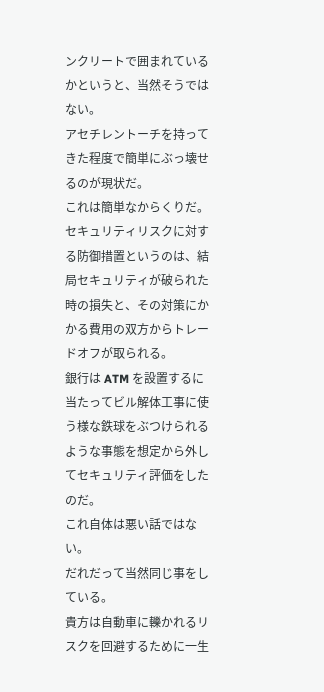ンクリートで囲まれているかというと、当然そうではない。
アセチレントーチを持ってきた程度で簡単にぶっ壊せるのが現状だ。
これは簡単なからくりだ。
セキュリティリスクに対する防御措置というのは、結局セキュリティが破られた時の損失と、その対策にかかる費用の双方からトレードオフが取られる。
銀行は ATM を設置するに当たってビル解体工事に使う様な鉄球をぶつけられるような事態を想定から外してセキュリティ評価をしたのだ。
これ自体は悪い話ではない。
だれだって当然同じ事をしている。
貴方は自動車に轢かれるリスクを回避するために一生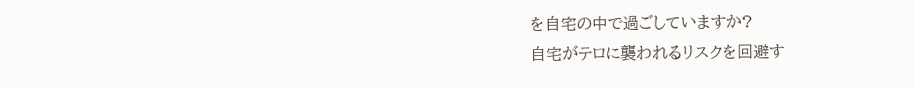を自宅の中で過ごしていますか?
自宅がテロに襲われるリスクを回避す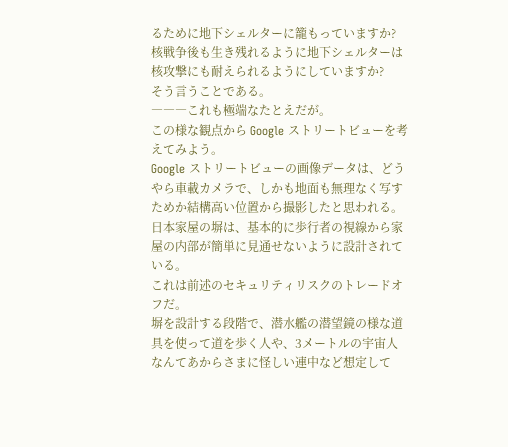るために地下シェルターに籠もっていますか?
核戦争後も生き残れるように地下シェルターは核攻撃にも耐えられるようにしていますか?
そう言うことである。
―――これも極端なたとえだが。
この様な観点から Google ストリートビューを考えてみよう。
Google ストリートビューの画像データは、どうやら車載カメラで、しかも地面も無理なく写すためか結構高い位置から撮影したと思われる。
日本家屋の塀は、基本的に歩行者の視線から家屋の内部が簡単に見通せないように設計されている。
これは前述のセキュリティリスクのトレードオフだ。
塀を設計する段階で、潜水艦の潜望鏡の様な道具を使って道を歩く人や、3メートルの宇宙人なんてあからさまに怪しい連中など想定して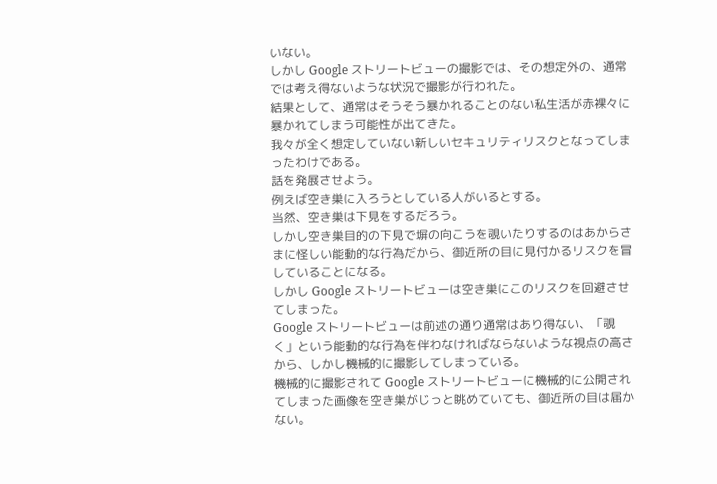いない。
しかし Google ストリートビューの撮影では、その想定外の、通常では考え得ないような状況で撮影が行われた。
結果として、通常はそうそう暴かれることのない私生活が赤裸々に暴かれてしまう可能性が出てきた。
我々が全く想定していない新しいセキュリティリスクとなってしまったわけである。
話を発展させよう。
例えば空き巣に入ろうとしている人がいるとする。
当然、空き巣は下見をするだろう。
しかし空き巣目的の下見で塀の向こうを覗いたりするのはあからさまに怪しい能動的な行為だから、御近所の目に見付かるリスクを冒していることになる。
しかし Google ストリートビューは空き巣にこのリスクを回避させてしまった。
Google ストリートビューは前述の通り通常はあり得ない、「覗く」という能動的な行為を伴わなければならないような視点の高さから、しかし機械的に撮影してしまっている。
機械的に撮影されて Google ストリートビューに機械的に公開されてしまった画像を空き巣がじっと眺めていても、御近所の目は届かない。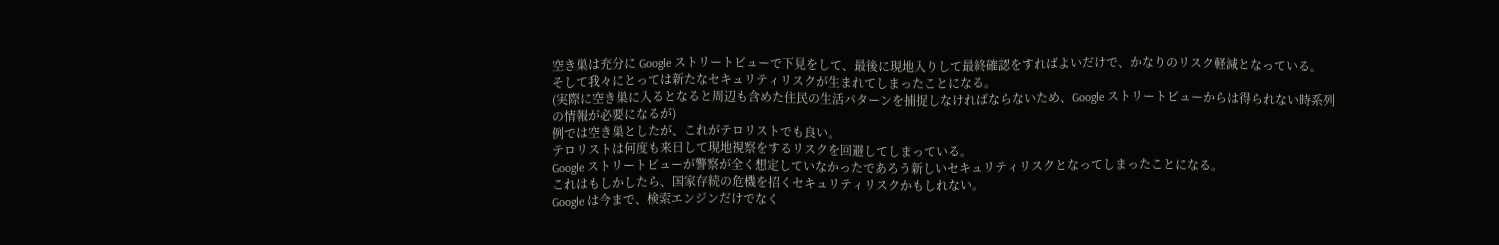空き巣は充分に Google ストリートビューで下見をして、最後に現地入りして最終確認をすればよいだけで、かなりのリスク軽減となっている。
そして我々にとっては新たなセキュリティリスクが生まれてしまったことになる。
(実際に空き巣に入るとなると周辺も含めた住民の生活パターンを捕捉しなければならないため、Google ストリートビューからは得られない時系列の情報が必要になるが)
例では空き巣としたが、これがテロリストでも良い。
テロリストは何度も来日して現地視察をするリスクを回避してしまっている。
Google ストリートビューが警察が全く想定していなかったであろう新しいセキュリティリスクとなってしまったことになる。
これはもしかしたら、国家存続の危機を招くセキュリティリスクかもしれない。
Google は今まで、検索エンジンだけでなく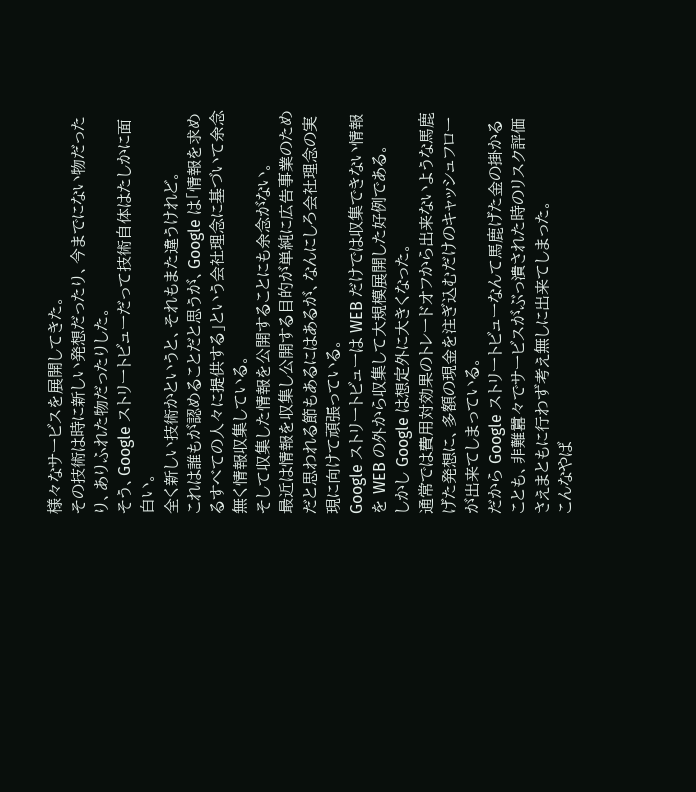様々なサービスを展開してきた。
その技術は時に新しい発想だったり、今までにない物だったり、ありふれた物だったりした。
そう、Google ストリートビューだって技術自体はたしかに面白い。
全く新しい技術かというと、それもまた違うけれど。
これは誰もが認めることだと思うが、Google は「情報を求めるすべての人々に提供する」という会社理念に基づいて余念無く情報収集している。
そして収集した情報を公開することにも余念がない。
最近は情報を収集し公開する目的が単純に広告事業のためだと思われる節もあるにはあるが、なんにしろ会社理念の実現に向けて頑張っている。
Google ストリートビューは WEB だけでは収集できない情報を WEB の外から収集して大規模展開した好例である。
しかし Google は想定外に大きくなった。
通常では費用対効果のトレードオフから出来ないような馬鹿げた発想に、多額の現金を注ぎ込むだけのキャッシュフローが出来てしまっている。
だから Google ストリートビューなんて馬鹿げた金の掛かることも、非難囂々でサービスがぶっ潰された時のリスク評価さえまともに行わず考え無しに出来てしまった。
こんなやば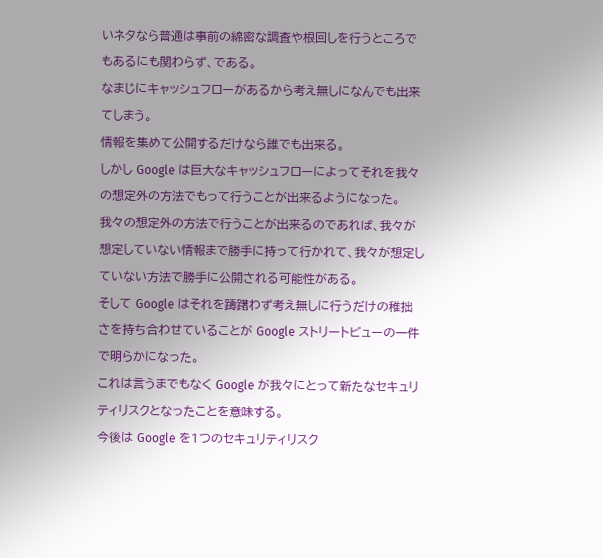いネタなら普通は事前の綿密な調査や根回しを行うところでもあるにも関わらず、である。
なまじにキャッシュフローがあるから考え無しになんでも出来てしまう。
情報を集めて公開するだけなら誰でも出来る。
しかし Google は巨大なキャッシュフローによってそれを我々の想定外の方法でもって行うことが出来るようになった。
我々の想定外の方法で行うことが出来るのであれば、我々が想定していない情報まで勝手に持って行かれて、我々が想定していない方法で勝手に公開される可能性がある。
そして Google はそれを躊躇わず考え無しに行うだけの稚拙さを持ち合わせていることが Google ストリートビューの一件で明らかになった。
これは言うまでもなく Google が我々にとって新たなセキュリティリスクとなったことを意味する。
今後は Google を1つのセキュリティリスク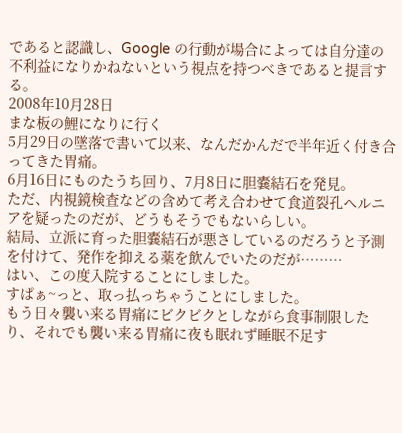であると認識し、Google の行動が場合によっては自分達の不利益になりかねないという視点を持つべきであると提言する。
2008年10月28日
まな板の鯉になりに行く
5月29日の墜落で書いて以来、なんだかんだで半年近く付き合ってきた胃痛。
6月16日にものたうち回り、7月8日に胆嚢結石を発見。
ただ、内視鏡検査などの含めて考え合わせて食道裂孔ヘルニアを疑ったのだが、どうもそうでもないらしい。
結局、立派に育った胆嚢結石が悪さしているのだろうと予測を付けて、発作を抑える薬を飲んでいたのだが………
はい、この度入院することにしました。
すぱぁ~っと、取っ払っちゃうことにしました。
もう日々襲い来る胃痛にビクビクとしながら食事制限したり、それでも襲い来る胃痛に夜も眠れず睡眠不足す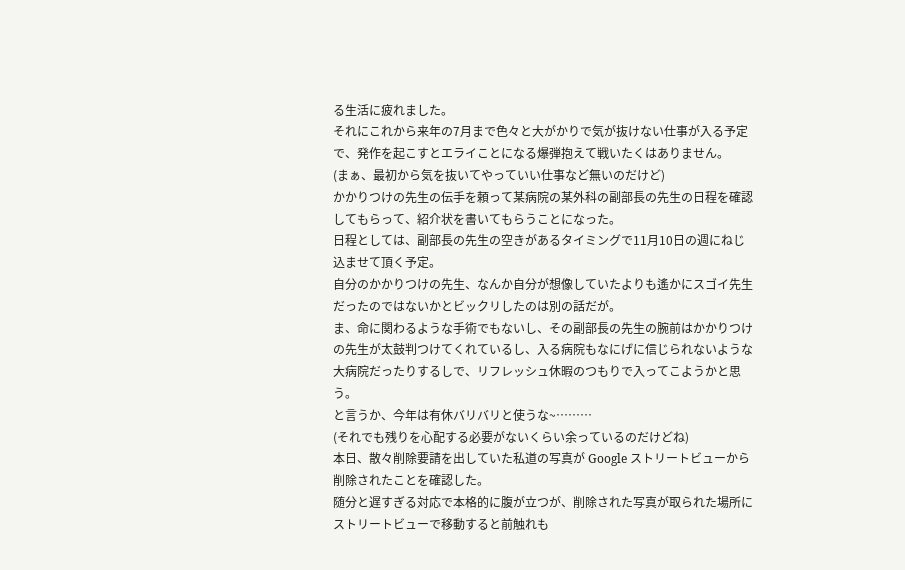る生活に疲れました。
それにこれから来年の7月まで色々と大がかりで気が抜けない仕事が入る予定で、発作を起こすとエライことになる爆弾抱えて戦いたくはありません。
(まぁ、最初から気を抜いてやっていい仕事など無いのだけど)
かかりつけの先生の伝手を頼って某病院の某外科の副部長の先生の日程を確認してもらって、紹介状を書いてもらうことになった。
日程としては、副部長の先生の空きがあるタイミングで11月10日の週にねじ込ませて頂く予定。
自分のかかりつけの先生、なんか自分が想像していたよりも遙かにスゴイ先生だったのではないかとビックリしたのは別の話だが。
ま、命に関わるような手術でもないし、その副部長の先生の腕前はかかりつけの先生が太鼓判つけてくれているし、入る病院もなにげに信じられないような大病院だったりするしで、リフレッシュ休暇のつもりで入ってこようかと思う。
と言うか、今年は有休バリバリと使うな~………
(それでも残りを心配する必要がないくらい余っているのだけどね)
本日、散々削除要請を出していた私道の写真が Google ストリートビューから削除されたことを確認した。
随分と遅すぎる対応で本格的に腹が立つが、削除された写真が取られた場所にストリートビューで移動すると前触れも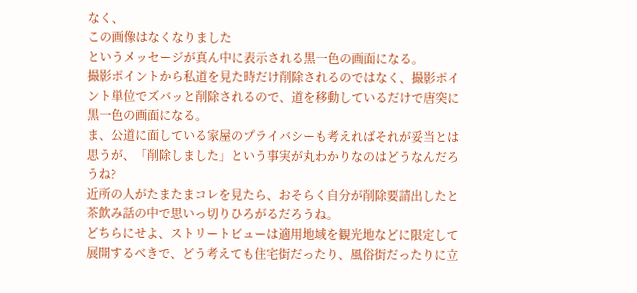なく、
この画像はなくなりました
というメッセージが真ん中に表示される黒一色の画面になる。
撮影ポイントから私道を見た時だけ削除されるのではなく、撮影ポイント単位でズバッと削除されるので、道を移動しているだけで唐突に黒一色の画面になる。
ま、公道に面している家屋のプライバシーも考えればそれが妥当とは思うが、「削除しました」という事実が丸わかりなのはどうなんだろうね?
近所の人がたまたまコレを見たら、おそらく自分が削除要請出したと茶飲み話の中で思いっ切りひろがるだろうね。
どちらにせよ、ストリートビューは適用地域を観光地などに限定して展開するべきで、どう考えても住宅街だったり、風俗街だったりに立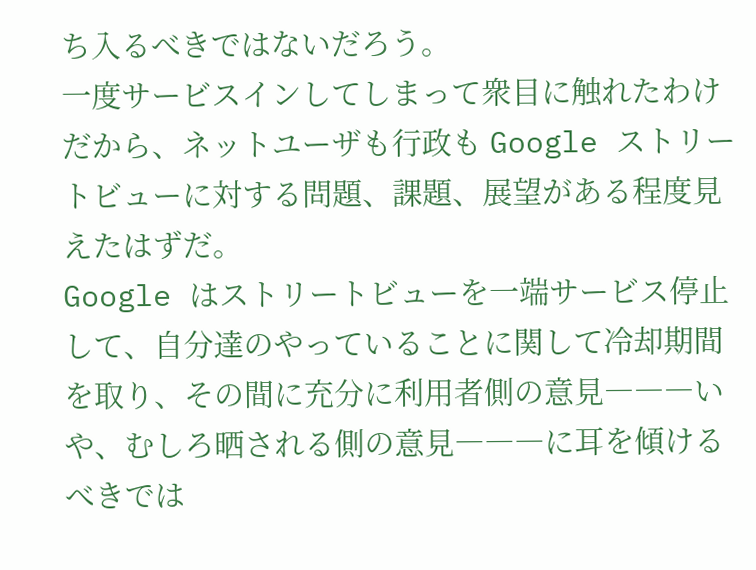ち入るべきではないだろう。
一度サービスインしてしまって衆目に触れたわけだから、ネットユーザも行政も Google ストリートビューに対する問題、課題、展望がある程度見えたはずだ。
Google はストリートビューを一端サービス停止して、自分達のやっていることに関して冷却期間を取り、その間に充分に利用者側の意見―――いや、むしろ晒される側の意見―――に耳を傾けるべきでは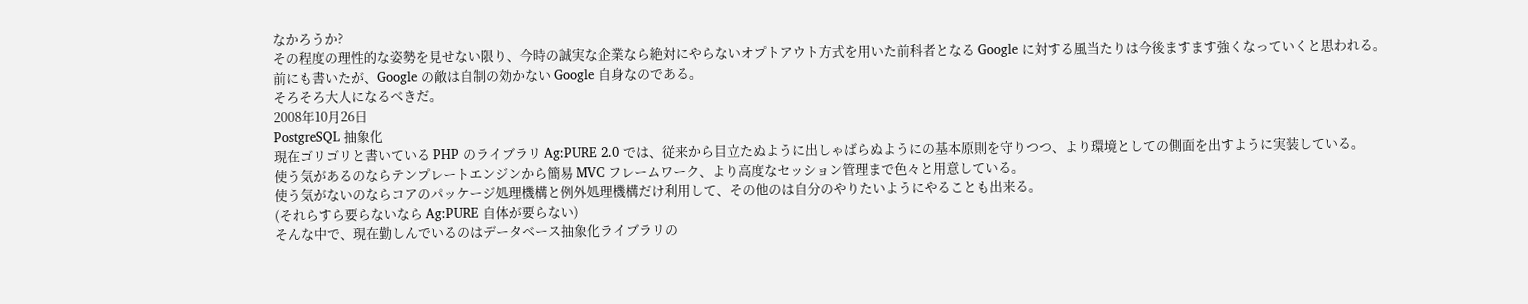なかろうか?
その程度の理性的な姿勢を見せない限り、今時の誠実な企業なら絶対にやらないオプトアウト方式を用いた前科者となる Google に対する風当たりは今後ますます強くなっていくと思われる。
前にも書いたが、Google の敵は自制の効かない Google 自身なのである。
そろそろ大人になるべきだ。
2008年10月26日
PostgreSQL 抽象化
現在ゴリゴリと書いている PHP のライブラリ Ag:PURE 2.0 では、従来から目立たぬように出しゃばらぬようにの基本原則を守りつつ、より環境としての側面を出すように実装している。
使う気があるのならテンプレートエンジンから簡易 MVC フレームワーク、より高度なセッション管理まで色々と用意している。
使う気がないのならコアのパッケージ処理機構と例外処理機構だけ利用して、その他のは自分のやりたいようにやることも出来る。
(それらすら要らないなら Ag:PURE 自体が要らない)
そんな中で、現在勤しんでいるのはデータベース抽象化ライブラリの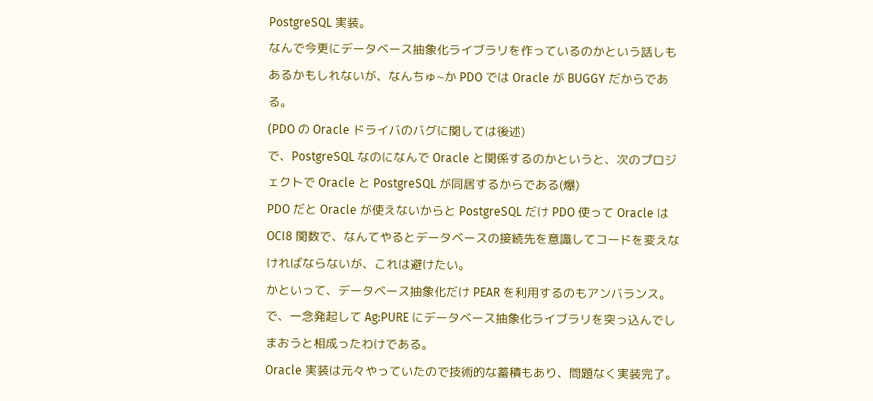PostgreSQL 実装。
なんで今更にデータベース抽象化ライブラリを作っているのかという話しもあるかもしれないが、なんちゅ~か PDO では Oracle が BUGGY だからである。
(PDO の Oracle ドライバのバグに関しては後述)
で、PostgreSQL なのになんで Oracle と関係するのかというと、次のプロジェクトで Oracle と PostgreSQL が同居するからである(爆)
PDO だと Oracle が使えないからと PostgreSQL だけ PDO 使って Oracle は OCI8 関数で、なんてやるとデータベースの接続先を意識してコードを変えなければならないが、これは避けたい。
かといって、データベース抽象化だけ PEAR を利用するのもアンバランス。
で、一念発起して Ag:PURE にデータベース抽象化ライブラリを突っ込んでしまおうと相成ったわけである。
Oracle 実装は元々やっていたので技術的な蓄積もあり、問題なく実装完了。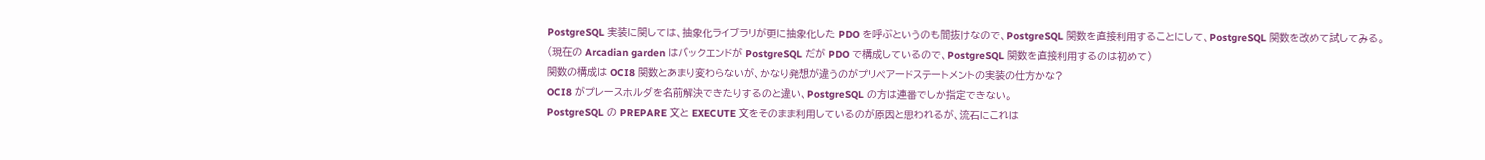PostgreSQL 実装に関しては、抽象化ライブラリが更に抽象化した PDO を呼ぶというのも間抜けなので、PostgreSQL 関数を直接利用することにして、PostgreSQL 関数を改めて試してみる。
(現在の Arcadian garden はバックエンドが PostgreSQL だが PDO で構成しているので、PostgreSQL 関数を直接利用するのは初めて)
関数の構成は OCI8 関数とあまり変わらないが、かなり発想が違うのがプリペアードステートメントの実装の仕方かな?
OCI8 がプレースホルダを名前解決できたりするのと違い、PostgreSQL の方は連番でしか指定できない。
PostgreSQL の PREPARE 文と EXECUTE 文をそのまま利用しているのが原因と思われるが、流石にこれは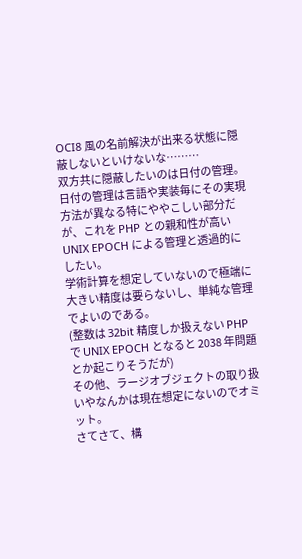OCI8 風の名前解決が出来る状態に隠蔽しないといけないな………
双方共に隠蔽したいのは日付の管理。
日付の管理は言語や実装毎にその実現方法が異なる特にややこしい部分だが、これを PHP との親和性が高い UNIX EPOCH による管理と透過的にしたい。
学術計算を想定していないので極端に大きい精度は要らないし、単純な管理でよいのである。
(整数は 32bit 精度しか扱えない PHP で UNIX EPOCH となると 2038 年問題とか起こりそうだが)
その他、ラージオブジェクトの取り扱いやなんかは現在想定にないのでオミット。
さてさて、構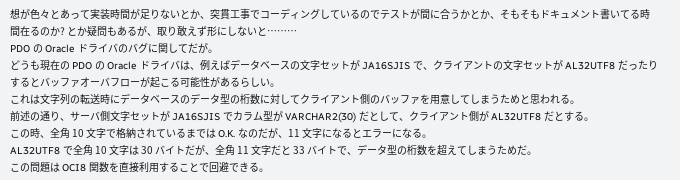想が色々とあって実装時間が足りないとか、突貫工事でコーディングしているのでテストが間に合うかとか、そもそもドキュメント書いてる時間在るのか? とか疑問もあるが、取り敢えず形にしないと………
PDO の Oracle ドライバのバグに関してだが。
どうも現在の PDO の Oracle ドライバは、例えばデータベースの文字セットが JA16SJIS で、クライアントの文字セットが AL32UTF8 だったりするとバッファオーバフローが起こる可能性があるらしい。
これは文字列の転送時にデータベースのデータ型の桁数に対してクライアント側のバッファを用意してしまうためと思われる。
前述の通り、サーバ側文字セットが JA16SJIS でカラム型が VARCHAR2(30) だとして、クライアント側が AL32UTF8 だとする。
この時、全角 10 文字で格納されているまでは O.K. なのだが、11 文字になるとエラーになる。
AL32UTF8 で全角 10 文字は 30 バイトだが、全角 11 文字だと 33 バイトで、データ型の桁数を超えてしまうためだ。
この問題は OCI8 関数を直接利用することで回避できる。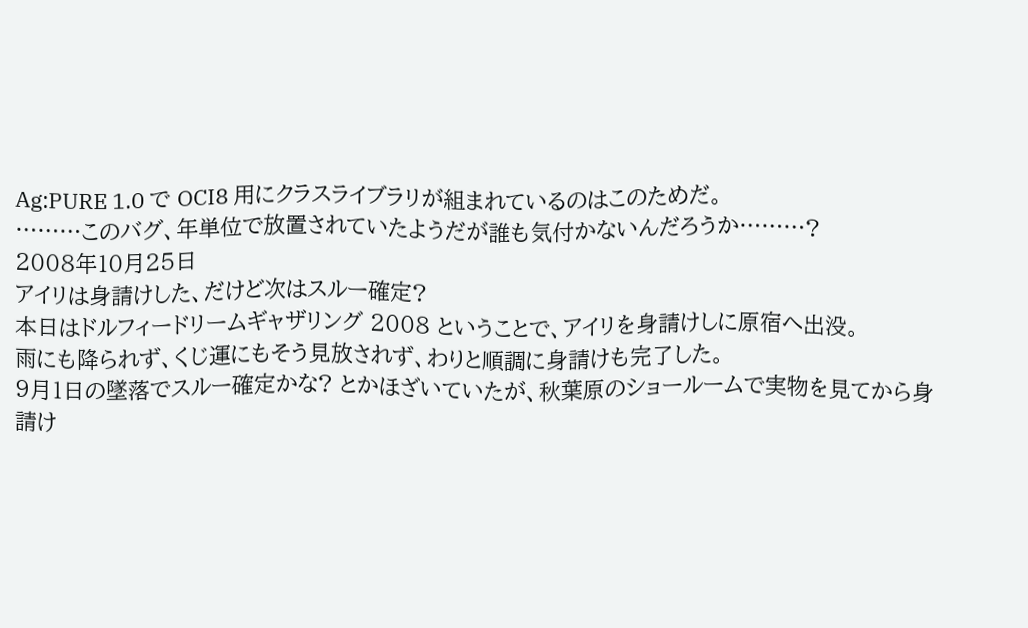Ag:PURE 1.0 で OCI8 用にクラスライブラリが組まれているのはこのためだ。
………このバグ、年単位で放置されていたようだが誰も気付かないんだろうか………?
2008年10月25日
アイリは身請けした、だけど次はスルー確定?
本日はドルフィードリームギャザリング 2008 ということで、アイリを身請けしに原宿へ出没。
雨にも降られず、くじ運にもそう見放されず、わりと順調に身請けも完了した。
9月1日の墜落でスルー確定かな? とかほざいていたが、秋葉原のショールームで実物を見てから身請け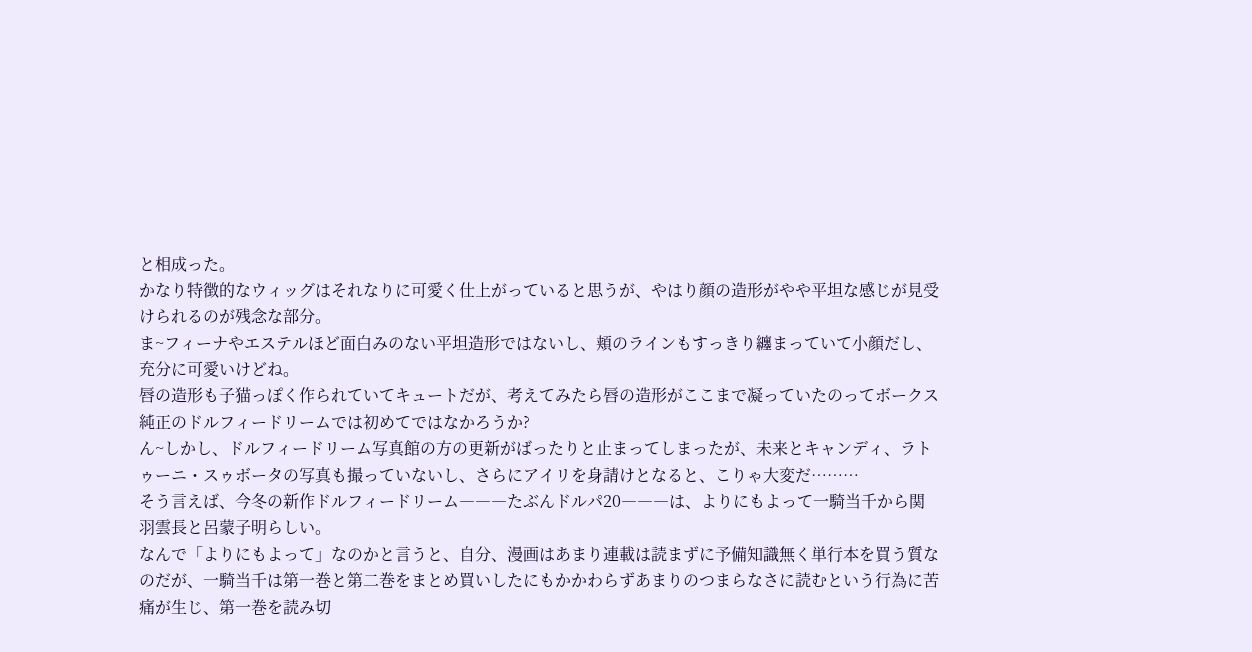と相成った。
かなり特徴的なウィッグはそれなりに可愛く仕上がっていると思うが、やはり顔の造形がやや平坦な感じが見受けられるのが残念な部分。
ま~フィーナやエステルほど面白みのない平坦造形ではないし、頬のラインもすっきり纏まっていて小顔だし、充分に可愛いけどね。
唇の造形も子猫っぽく作られていてキュートだが、考えてみたら唇の造形がここまで凝っていたのってボークス純正のドルフィードリームでは初めてではなかろうか?
ん~しかし、ドルフィードリーム写真館の方の更新がばったりと止まってしまったが、未来とキャンディ、ラトゥーニ・スゥボータの写真も撮っていないし、さらにアイリを身請けとなると、こりゃ大変だ………
そう言えば、今冬の新作ドルフィードリーム―――たぶんドルパ20―――は、よりにもよって一騎当千から関羽雲長と呂蒙子明らしい。
なんで「よりにもよって」なのかと言うと、自分、漫画はあまり連載は読まずに予備知識無く単行本を買う質なのだが、一騎当千は第一巻と第二巻をまとめ買いしたにもかかわらずあまりのつまらなさに読むという行為に苦痛が生じ、第一巻を読み切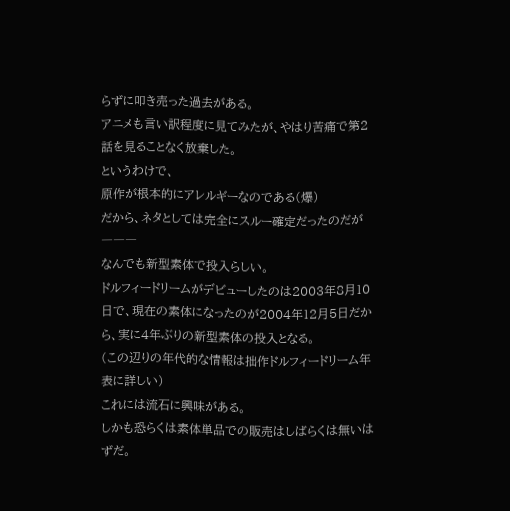らずに叩き売った過去がある。
アニメも言い訳程度に見てみたが、やはり苦痛で第2話を見ることなく放棄した。
というわけで、
原作が根本的にアレルギーなのである(爆)
だから、ネタとしては完全にスルー確定だったのだが―――
なんでも新型素体で投入らしい。
ドルフィードリームがデビューしたのは2003年8月10日で、現在の素体になったのが2004年12月5日だから、実に4年ぶりの新型素体の投入となる。
(この辺りの年代的な情報は拙作ドルフィードリーム年表に詳しい)
これには流石に興味がある。
しかも恐らくは素体単品での販売はしばらくは無いはずだ。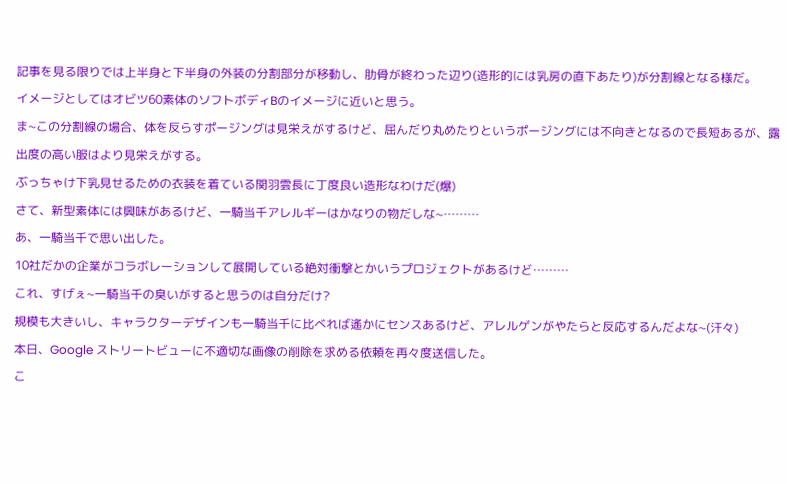記事を見る限りでは上半身と下半身の外装の分割部分が移動し、肋骨が終わった辺り(造形的には乳房の直下あたり)が分割線となる様だ。
イメージとしてはオビツ60素体のソフトボディBのイメージに近いと思う。
ま~この分割線の場合、体を反らすポージングは見栄えがするけど、屈んだり丸めたりというポージングには不向きとなるので長短あるが、露出度の高い服はより見栄えがする。
ぶっちゃけ下乳見せるための衣装を着ている関羽雲長に丁度良い造形なわけだ(爆)
さて、新型素体には興味があるけど、一騎当千アレルギーはかなりの物だしな~………
あ、一騎当千で思い出した。
10社だかの企業がコラボレーションして展開している絶対衝撃とかいうプロジェクトがあるけど………
これ、すげぇ~一騎当千の臭いがすると思うのは自分だけ?
規模も大きいし、キャラクターデザインも一騎当千に比べれば遙かにセンスあるけど、アレルゲンがやたらと反応するんだよな~(汗々)
本日、Google ストリートビューに不適切な画像の削除を求める依頼を再々度送信した。
こ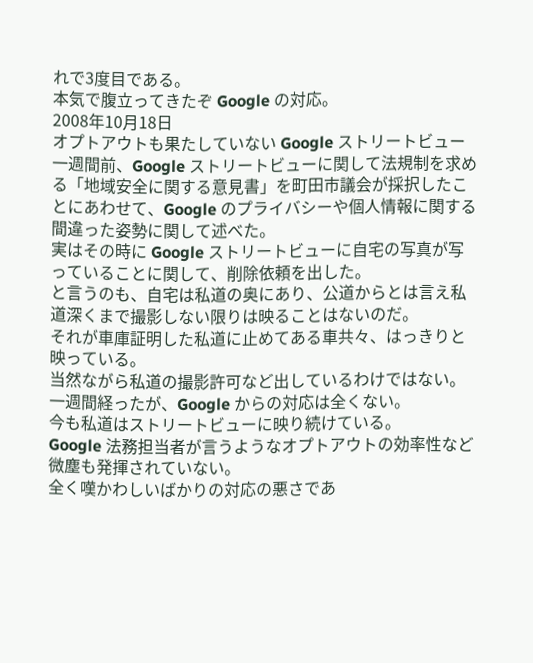れで3度目である。
本気で腹立ってきたぞ Google の対応。
2008年10月18日
オプトアウトも果たしていない Google ストリートビュー
一週間前、Google ストリートビューに関して法規制を求める「地域安全に関する意見書」を町田市議会が採択したことにあわせて、Google のプライバシーや個人情報に関する間違った姿勢に関して述べた。
実はその時に Google ストリートビューに自宅の写真が写っていることに関して、削除依頼を出した。
と言うのも、自宅は私道の奥にあり、公道からとは言え私道深くまで撮影しない限りは映ることはないのだ。
それが車庫証明した私道に止めてある車共々、はっきりと映っている。
当然ながら私道の撮影許可など出しているわけではない。
一週間経ったが、Google からの対応は全くない。
今も私道はストリートビューに映り続けている。
Google 法務担当者が言うようなオプトアウトの効率性など微塵も発揮されていない。
全く嘆かわしいばかりの対応の悪さであ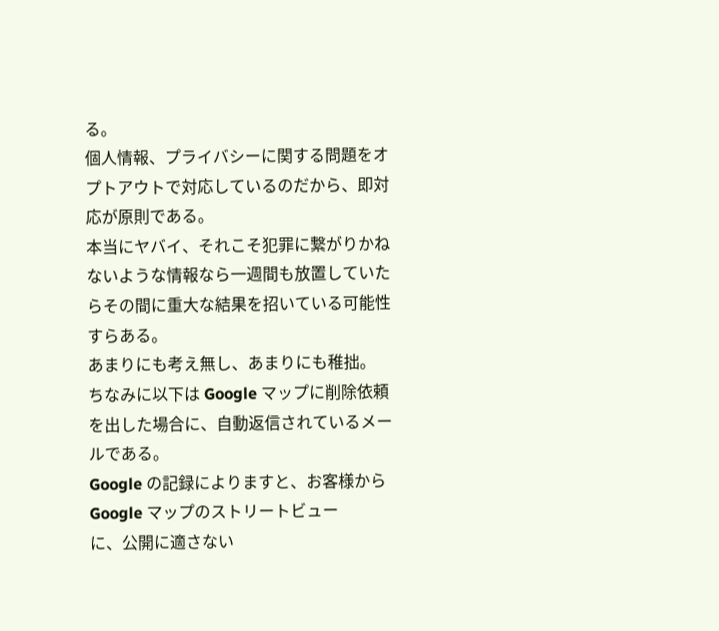る。
個人情報、プライバシーに関する問題をオプトアウトで対応しているのだから、即対応が原則である。
本当にヤバイ、それこそ犯罪に繋がりかねないような情報なら一週間も放置していたらその間に重大な結果を招いている可能性すらある。
あまりにも考え無し、あまりにも稚拙。
ちなみに以下は Google マップに削除依頼を出した場合に、自動返信されているメールである。
Google の記録によりますと、お客様から Google マップのストリートビュー
に、公開に適さない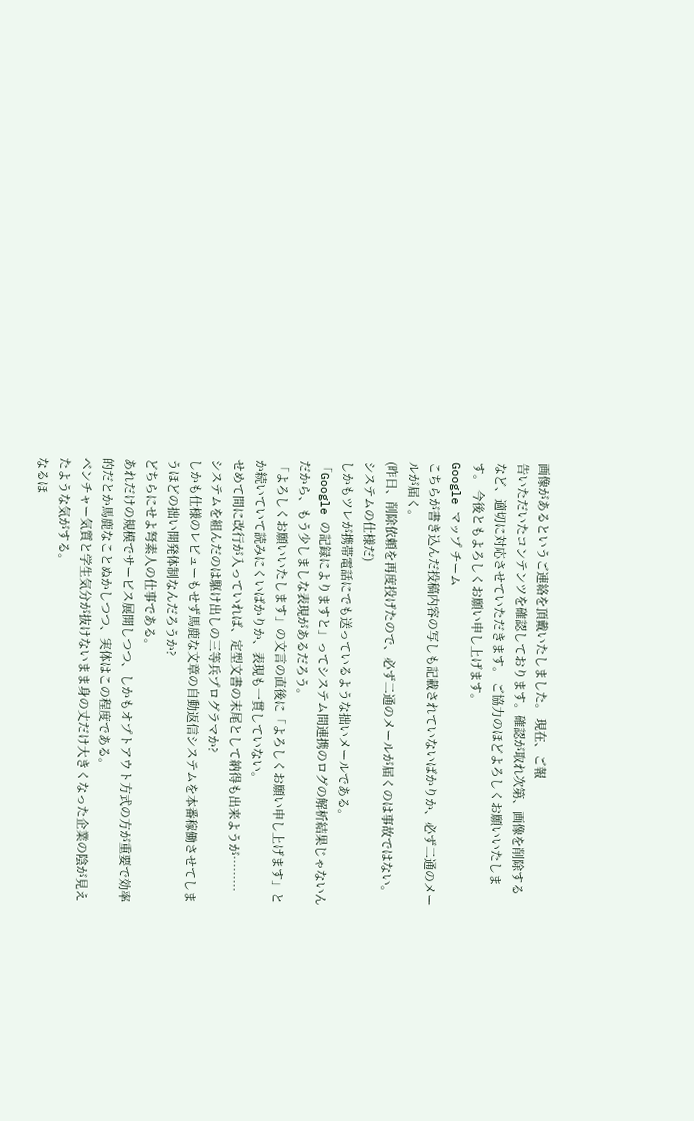画像があるというご連絡を頂戴いたしました。 現在、ご報
告いただいたコンテンツを確認しております。確認が取れ次第、画像を削除する
など、適切に対応させていただきます。 ご協力のほどよろしくお願いいたしま
す。 今後ともよろしくお願い申し上げます。
Google マップ チーム
こちらが書き込んだ投稿内容の写しも記載されていないばかりか、必ず二通のメールが届く。
(昨日、削除依頼を再度投げたので、必ず二通のメールが届くのは事故ではない。システムの仕様だ)
しかもツレが携帯電話にでも送っているような拙いメールである。
「Google の記録によりますと」ってシステム間連携のログの解析結果じゃないんだから、もう少しましな表現があるだろう。
「よろしくお願いいたします」の文言の直後に「よろしくお願い申し上げます」とか続いていて読みにくいばかりか、表現も一貫していない。
せめて間に改行が入っていれば、定型文書の末尾として納得も出来ようが………
システムを組んだのは駆け出しの三等兵プログラマか?
しかも仕様のレビューもせず馬鹿な文章の自動返信システムを本番稼働させてしまうほどの拙い開発体制なんだろうか?
どちらにせよ弩素人の仕事である。
あれだけの規模でサービス展開しつつ、しかもオプトアウト方式の方が重要で効率的だとか馬鹿なことぬかしつつ、実体はこの程度である。
ベンチャー気質と学生気分が抜けないまま身の丈だけ大きくなった企業の陰が見えたような気がする。
なるほ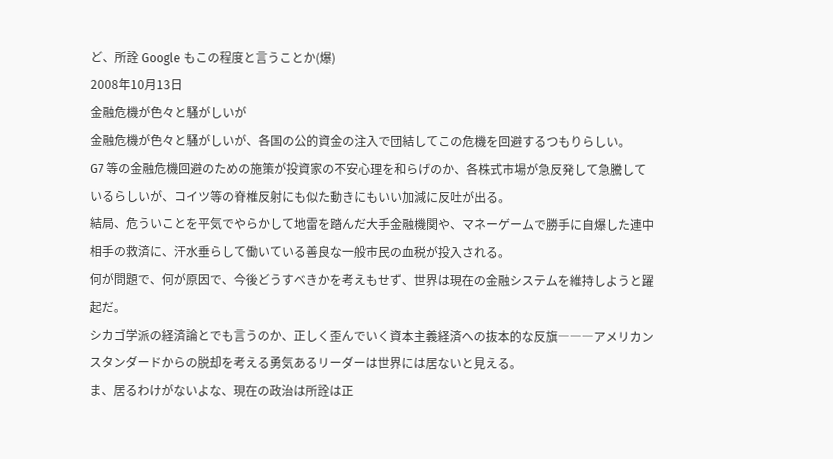ど、所詮 Google もこの程度と言うことか(爆)
2008年10月13日
金融危機が色々と騒がしいが
金融危機が色々と騒がしいが、各国の公的資金の注入で団結してこの危機を回避するつもりらしい。
G7 等の金融危機回避のための施策が投資家の不安心理を和らげのか、各株式市場が急反発して急騰しているらしいが、コイツ等の脊椎反射にも似た動きにもいい加減に反吐が出る。
結局、危ういことを平気でやらかして地雷を踏んだ大手金融機関や、マネーゲームで勝手に自爆した連中相手の救済に、汗水垂らして働いている善良な一般市民の血税が投入される。
何が問題で、何が原因で、今後どうすべきかを考えもせず、世界は現在の金融システムを維持しようと躍起だ。
シカゴ学派の経済論とでも言うのか、正しく歪んでいく資本主義経済への抜本的な反旗―――アメリカンスタンダードからの脱却を考える勇気あるリーダーは世界には居ないと見える。
ま、居るわけがないよな、現在の政治は所詮は正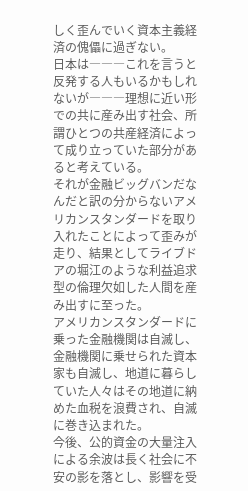しく歪んでいく資本主義経済の傀儡に過ぎない。
日本は―――これを言うと反発する人もいるかもしれないが―――理想に近い形での共に産み出す社会、所謂ひとつの共産経済によって成り立っていた部分があると考えている。
それが金融ビッグバンだなんだと訳の分からないアメリカンスタンダードを取り入れたことによって歪みが走り、結果としてライブドアの堀江のような利益追求型の倫理欠如した人間を産み出すに至った。
アメリカンスタンダードに乗った金融機関は自滅し、金融機関に乗せられた資本家も自滅し、地道に暮らしていた人々はその地道に納めた血税を浪費され、自滅に巻き込まれた。
今後、公的資金の大量注入による余波は長く社会に不安の影を落とし、影響を受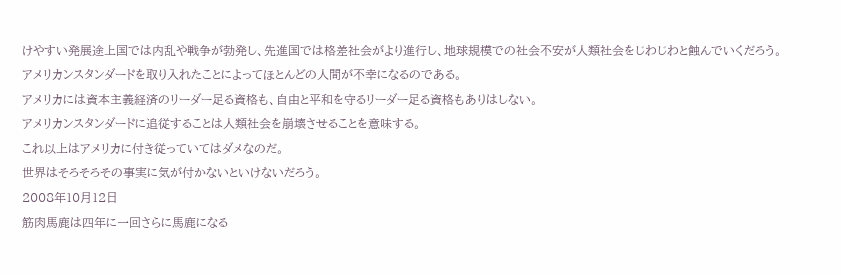けやすい発展途上国では内乱や戦争が勃発し、先進国では格差社会がより進行し、地球規模での社会不安が人類社会をじわじわと蝕んでいくだろう。
アメリカンスタンダードを取り入れたことによってほとんどの人間が不幸になるのである。
アメリカには資本主義経済のリーダー足る資格も、自由と平和を守るリーダー足る資格もありはしない。
アメリカンスタンダードに追従することは人類社会を崩壊させることを意味する。
これ以上はアメリカに付き従っていてはダメなのだ。
世界はそろそろその事実に気が付かないといけないだろう。
2008年10月12日
筋肉馬鹿は四年に一回さらに馬鹿になる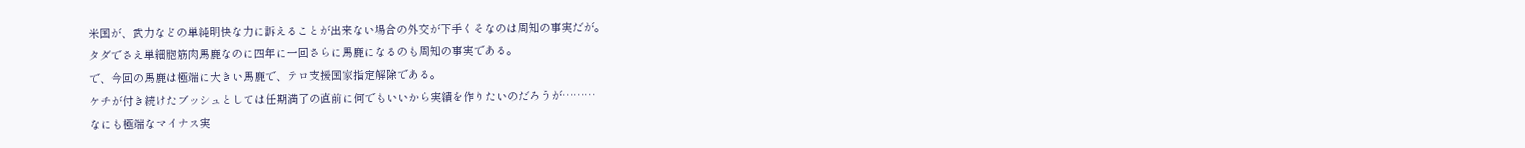米国が、武力などの単純明快な力に訴えることが出来ない場合の外交が下手くそなのは周知の事実だが。
タダでさえ単細胞筋肉馬鹿なのに四年に一回さらに馬鹿になるのも周知の事実である。
で、今回の馬鹿は極端に大きい馬鹿で、テロ支援国家指定解除である。
ケチが付き続けたブッシュとしては任期満了の直前に何でもいいから実績を作りたいのだろうが………
なにも極端なマイナス実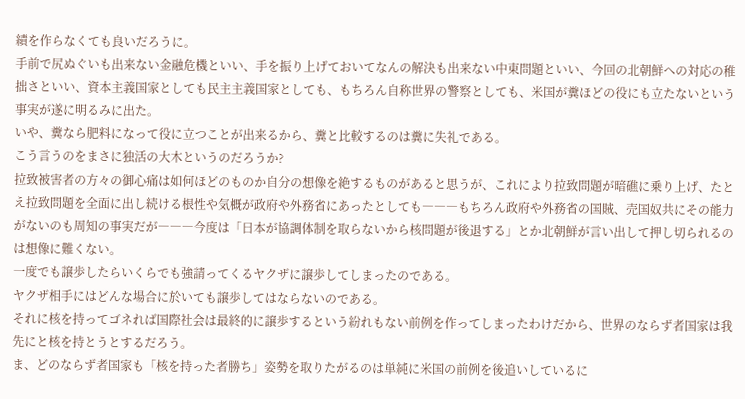績を作らなくても良いだろうに。
手前で尻ぬぐいも出来ない金融危機といい、手を振り上げておいてなんの解決も出来ない中東問題といい、今回の北朝鮮への対応の稚拙さといい、資本主義国家としても民主主義国家としても、もちろん自称世界の警察としても、米国が糞ほどの役にも立たないという事実が遂に明るみに出た。
いや、糞なら肥料になって役に立つことが出来るから、糞と比較するのは糞に失礼である。
こう言うのをまさに独活の大木というのだろうか?
拉致被害者の方々の御心痛は如何ほどのものか自分の想像を絶するものがあると思うが、これにより拉致問題が暗礁に乗り上げ、たとえ拉致問題を全面に出し続ける根性や気概が政府や外務省にあったとしても―――もちろん政府や外務省の国賊、売国奴共にその能力がないのも周知の事実だが―――今度は「日本が協調体制を取らないから核問題が後退する」とか北朝鮮が言い出して押し切られるのは想像に難くない。
一度でも譲歩したらいくらでも強請ってくるヤクザに譲歩してしまったのである。
ヤクザ相手にはどんな場合に於いても譲歩してはならないのである。
それに核を持ってゴネれば国際社会は最終的に譲歩するという紛れもない前例を作ってしまったわけだから、世界のならず者国家は我先にと核を持とうとするだろう。
ま、どのならず者国家も「核を持った者勝ち」姿勢を取りたがるのは単純に米国の前例を後追いしているに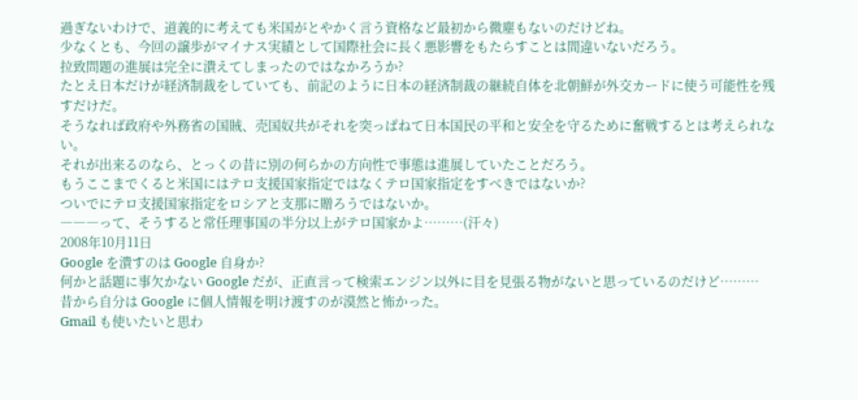過ぎないわけで、道義的に考えても米国がとやかく言う資格など最初から微塵もないのだけどね。
少なくとも、今回の譲歩がマイナス実績として国際社会に長く悪影響をもたらすことは間違いないだろう。
拉致問題の進展は完全に潰えてしまったのではなかろうか?
たとえ日本だけが経済制裁をしていても、前記のように日本の経済制裁の継続自体を北朝鮮が外交カードに使う可能性を残すだけだ。
そうなれば政府や外務省の国賊、売国奴共がそれを突っぱねて日本国民の平和と安全を守るために奮戦するとは考えられない。
それが出来るのなら、とっくの昔に別の何らかの方向性で事態は進展していたことだろう。
もうここまでくると米国にはテロ支援国家指定ではなくテロ国家指定をすべきではないか?
ついでにテロ支援国家指定をロシアと支那に贈ろうではないか。
―――って、そうすると常任理事国の半分以上がテロ国家かよ………(汗々)
2008年10月11日
Google を潰すのは Google 自身か?
何かと話題に事欠かない Google だが、正直言って検索エンジン以外に目を見張る物がないと思っているのだけど………
昔から自分は Google に個人情報を明け渡すのが漠然と怖かった。
Gmail も使いたいと思わ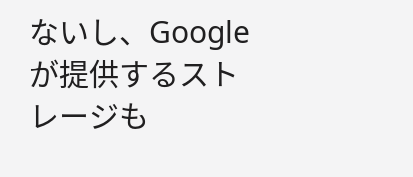ないし、Google が提供するストレージも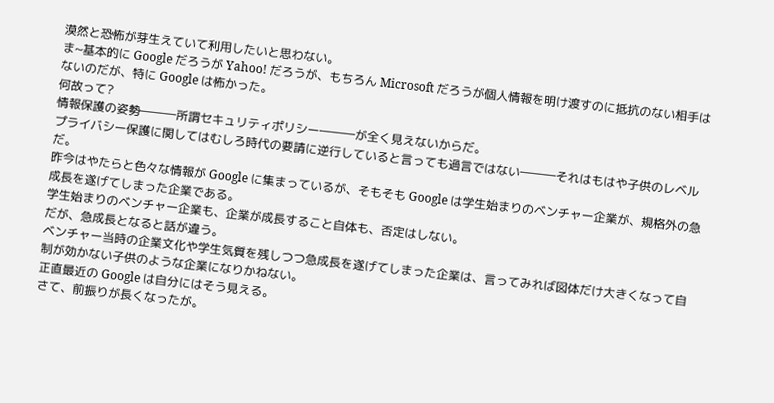漠然と恐怖が芽生えていて利用したいと思わない。
ま~基本的に Google だろうが Yahoo! だろうが、もちろん Microsoft だろうが個人情報を明け渡すのに抵抗のない相手はないのだが、特に Google は怖かった。
何故って?
情報保護の姿勢―――所謂セキュリティポリシー―――が全く見えないからだ。
プライバシー保護に関してはむしろ時代の要請に逆行していると言っても過言ではない―――それはもはや子供のレベルだ。
昨今はやたらと色々な情報が Google に集まっているが、そもそも Google は学生始まりのベンチャー企業が、規格外の急成長を遂げてしまった企業である。
学生始まりのベンチャー企業も、企業が成長すること自体も、否定はしない。
だが、急成長となると話が違う。
ベンチャー当時の企業文化や学生気質を残しつつ急成長を遂げてしまった企業は、言ってみれば図体だけ大きくなって自制が効かない子供のような企業になりかねない。
正直最近の Google は自分にはそう見える。
さて、前振りが長くなったが。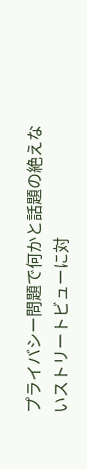プライバシー問題で何かと話題の絶えないストリートビューに対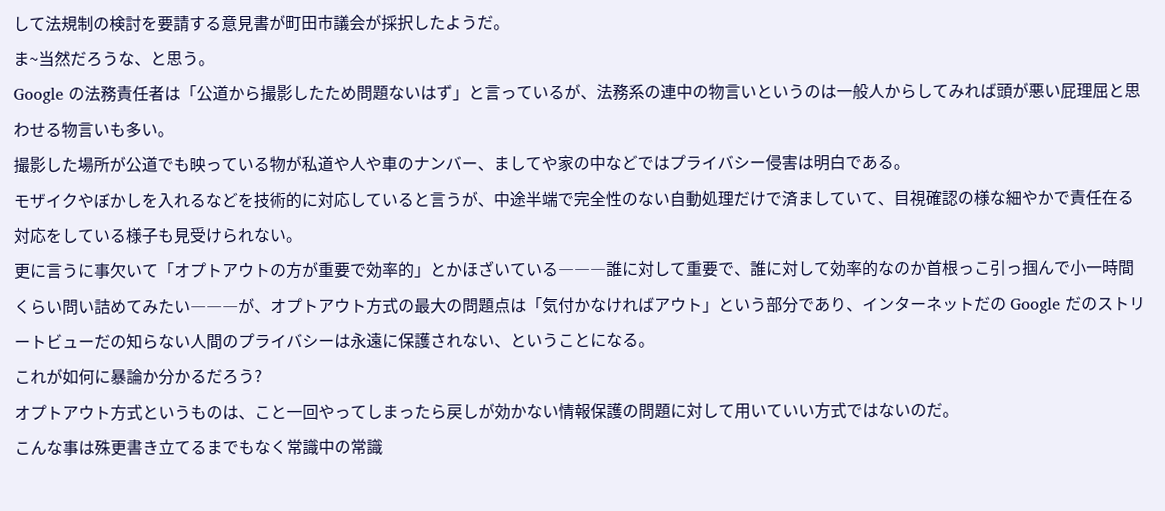して法規制の検討を要請する意見書が町田市議会が採択したようだ。
ま~当然だろうな、と思う。
Google の法務責任者は「公道から撮影したため問題ないはず」と言っているが、法務系の連中の物言いというのは一般人からしてみれば頭が悪い屁理屈と思わせる物言いも多い。
撮影した場所が公道でも映っている物が私道や人や車のナンバー、ましてや家の中などではプライバシー侵害は明白である。
モザイクやぼかしを入れるなどを技術的に対応していると言うが、中途半端で完全性のない自動処理だけで済ましていて、目視確認の様な細やかで責任在る対応をしている様子も見受けられない。
更に言うに事欠いて「オプトアウトの方が重要で効率的」とかほざいている―――誰に対して重要で、誰に対して効率的なのか首根っこ引っ掴んで小一時間くらい問い詰めてみたい―――が、オプトアウト方式の最大の問題点は「気付かなければアウト」という部分であり、インターネットだの Google だのストリートビューだの知らない人間のプライバシーは永遠に保護されない、ということになる。
これが如何に暴論か分かるだろう?
オプトアウト方式というものは、こと一回やってしまったら戻しが効かない情報保護の問題に対して用いていい方式ではないのだ。
こんな事は殊更書き立てるまでもなく常識中の常識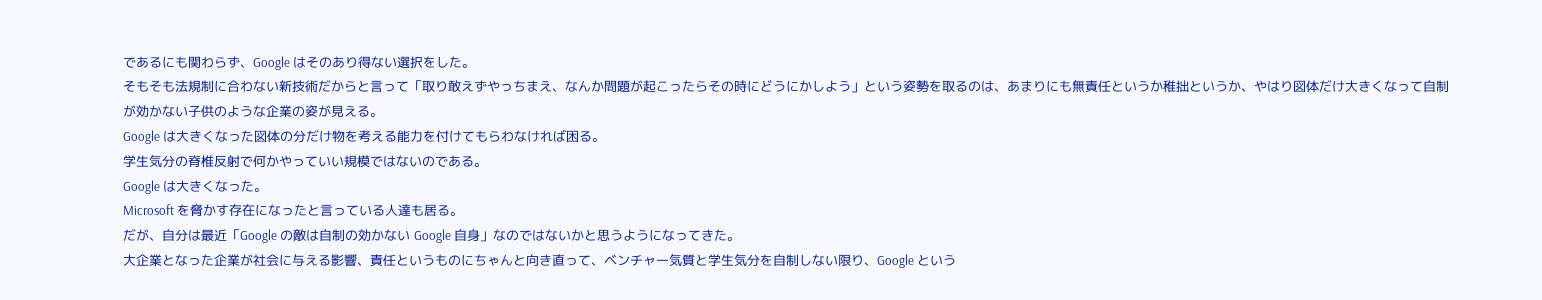であるにも関わらず、Google はそのあり得ない選択をした。
そもそも法規制に合わない新技術だからと言って「取り敢えずやっちまえ、なんか問題が起こったらその時にどうにかしよう」という姿勢を取るのは、あまりにも無責任というか稚拙というか、やはり図体だけ大きくなって自制が効かない子供のような企業の姿が見える。
Google は大きくなった図体の分だけ物を考える能力を付けてもらわなければ困る。
学生気分の脊椎反射で何かやっていい規模ではないのである。
Google は大きくなった。
Microsoft を脅かす存在になったと言っている人達も居る。
だが、自分は最近「Google の敵は自制の効かない Google 自身」なのではないかと思うようになってきた。
大企業となった企業が社会に与える影響、責任というものにちゃんと向き直って、ベンチャー気質と学生気分を自制しない限り、Google という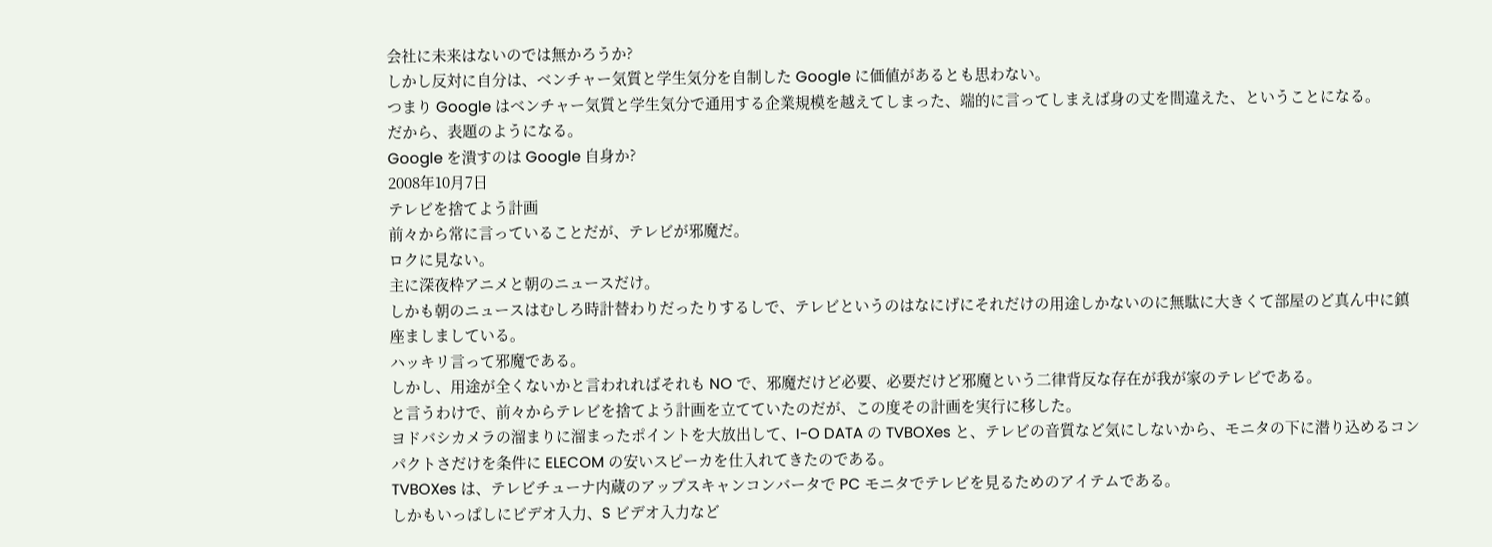会社に未来はないのでは無かろうか?
しかし反対に自分は、ベンチャー気質と学生気分を自制した Google に価値があるとも思わない。
つまり Google はベンチャー気質と学生気分で通用する企業規模を越えてしまった、端的に言ってしまえば身の丈を間違えた、ということになる。
だから、表題のようになる。
Google を潰すのは Google 自身か?
2008年10月7日
テレビを捨てよう計画
前々から常に言っていることだが、テレビが邪魔だ。
ロクに見ない。
主に深夜枠アニメと朝のニュースだけ。
しかも朝のニュースはむしろ時計替わりだったりするしで、テレビというのはなにげにそれだけの用途しかないのに無駄に大きくて部屋のど真ん中に鎮座ましましている。
ハッキリ言って邪魔である。
しかし、用途が全くないかと言われればそれも NO で、邪魔だけど必要、必要だけど邪魔という二律背反な存在が我が家のテレビである。
と言うわけで、前々からテレビを捨てよう計画を立てていたのだが、この度その計画を実行に移した。
ヨドバシカメラの溜まりに溜まったポイントを大放出して、I-O DATA の TVBOXes と、テレビの音質など気にしないから、モニタの下に潜り込めるコンパクトさだけを条件に ELECOM の安いスピーカを仕入れてきたのである。
TVBOXes は、テレビチューナ内蔵のアップスキャンコンバータで PC モニタでテレビを見るためのアイテムである。
しかもいっぱしにビデオ入力、S ビデオ入力など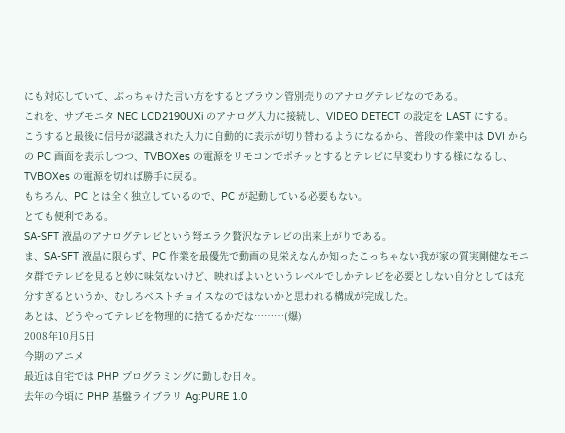にも対応していて、ぶっちゃけた言い方をするとブラウン管別売りのアナログテレビなのである。
これを、サブモニタ NEC LCD2190UXi のアナログ入力に接続し、VIDEO DETECT の設定を LAST にする。
こうすると最後に信号が認識された入力に自動的に表示が切り替わるようになるから、普段の作業中は DVI からの PC 画面を表示しつつ、TVBOXes の電源をリモコンでポチッとするとテレビに早変わりする様になるし、TVBOXes の電源を切れば勝手に戻る。
もちろん、PC とは全く独立しているので、PC が起動している必要もない。
とても便利である。
SA-SFT 液晶のアナログテレビという弩エラク贅沢なテレビの出来上がりである。
ま、SA-SFT 液晶に限らず、PC 作業を最優先で動画の見栄えなんか知ったこっちゃない我が家の質実剛健なモニタ群でテレビを見ると妙に味気ないけど、映ればよいというレベルでしかテレビを必要としない自分としては充分すぎるというか、むしろベストチョイスなのではないかと思われる構成が完成した。
あとは、どうやってテレビを物理的に捨てるかだな………(爆)
2008年10月5日
今期のアニメ
最近は自宅では PHP プログラミングに勤しむ日々。
去年の今頃に PHP 基盤ライブラリ Ag:PURE 1.0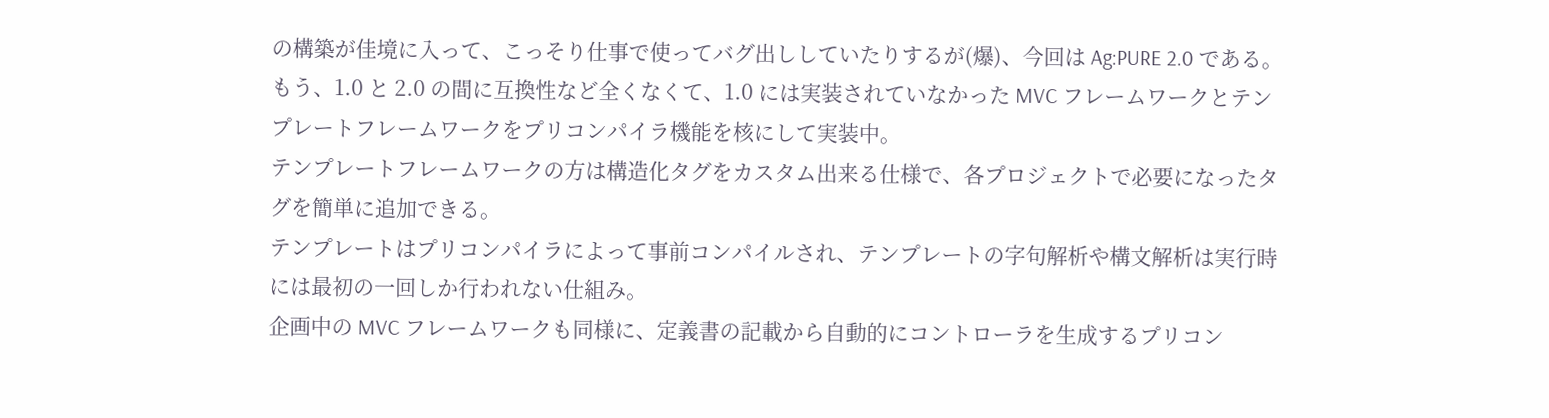の構築が佳境に入って、こっそり仕事で使ってバグ出ししていたりするが(爆)、今回は Ag:PURE 2.0 である。
もう、1.0 と 2.0 の間に互換性など全くなくて、1.0 には実装されていなかった MVC フレームワークとテンプレートフレームワークをプリコンパイラ機能を核にして実装中。
テンプレートフレームワークの方は構造化タグをカスタム出来る仕様で、各プロジェクトで必要になったタグを簡単に追加できる。
テンプレートはプリコンパイラによって事前コンパイルされ、テンプレートの字句解析や構文解析は実行時には最初の一回しか行われない仕組み。
企画中の MVC フレームワークも同様に、定義書の記載から自動的にコントローラを生成するプリコン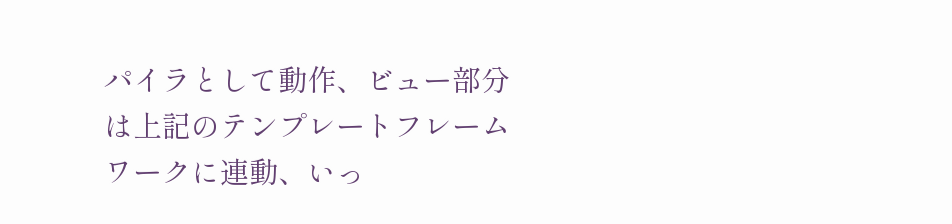パイラとして動作、ビュー部分は上記のテンプレートフレームワークに連動、いっ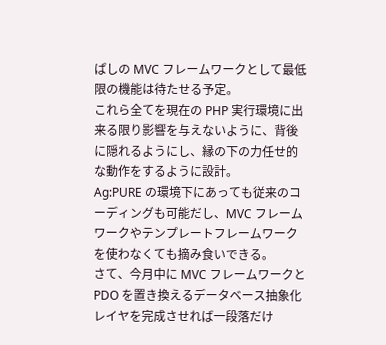ぱしの MVC フレームワークとして最低限の機能は待たせる予定。
これら全てを現在の PHP 実行環境に出来る限り影響を与えないように、背後に隠れるようにし、縁の下の力任せ的な動作をするように設計。
Ag:PURE の環境下にあっても従来のコーディングも可能だし、MVC フレームワークやテンプレートフレームワークを使わなくても摘み食いできる。
さて、今月中に MVC フレームワークと PDO を置き換えるデータベース抽象化レイヤを完成させれば一段落だけ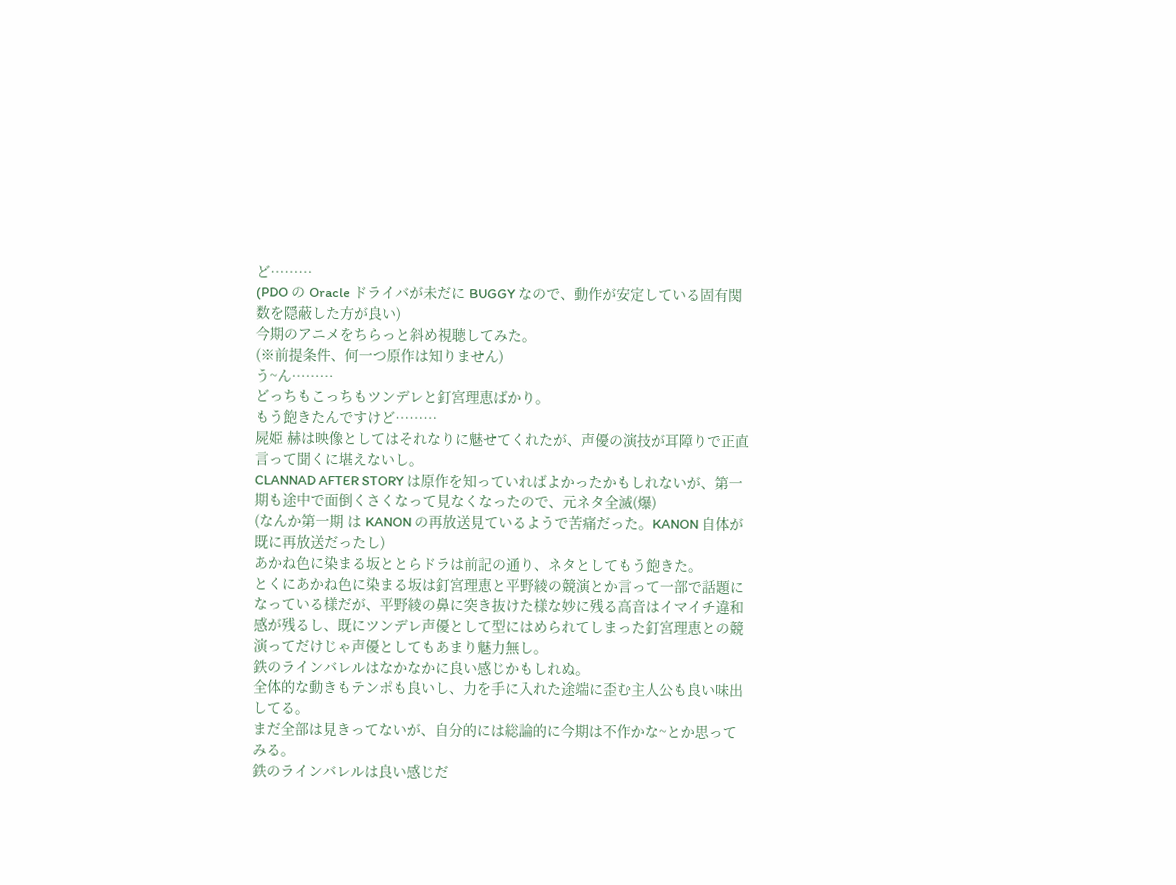ど………
(PDO の Oracle ドライバが未だに BUGGY なので、動作が安定している固有関数を隠蔽した方が良い)
今期のアニメをちらっと斜め視聴してみた。
(※前提条件、何一つ原作は知りません)
う~ん………
どっちもこっちもツンデレと釘宮理恵ばかり。
もう飽きたんですけど………
屍姫 赫は映像としてはそれなりに魅せてくれたが、声優の演技が耳障りで正直言って聞くに堪えないし。
CLANNAD AFTER STORY は原作を知っていればよかったかもしれないが、第一期も途中で面倒くさくなって見なくなったので、元ネタ全滅(爆)
(なんか第一期 は KANON の再放送見ているようで苦痛だった。KANON 自体が既に再放送だったし)
あかね色に染まる坂ととらドラは前記の通り、ネタとしてもう飽きた。
とくにあかね色に染まる坂は釘宮理恵と平野綾の競演とか言って一部で話題になっている様だが、平野綾の鼻に突き抜けた様な妙に残る高音はイマイチ違和感が残るし、既にツンデレ声優として型にはめられてしまった釘宮理恵との競演ってだけじゃ声優としてもあまり魅力無し。
鉄のラインバレルはなかなかに良い感じかもしれぬ。
全体的な動きもテンポも良いし、力を手に入れた途端に歪む主人公も良い味出してる。
まだ全部は見きってないが、自分的には総論的に今期は不作かな~とか思ってみる。
鉄のラインバレルは良い感じだ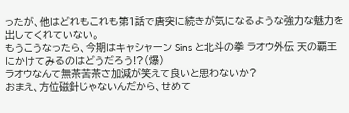ったが、他はどれもこれも第1話で唐突に続きが気になるような強力な魅力を出してくれていない。
もうこうなったら、今期はキャシャーン Sins と北斗の拳 ラオウ外伝 天の覇王にかけてみるのはどうだろう!?(爆)
ラオウなんて無茶苦茶さ加減が笑えて良いと思わないか?
おまえ、方位磁針じゃないんだから、せめて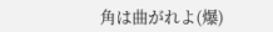角は曲がれよ(爆)